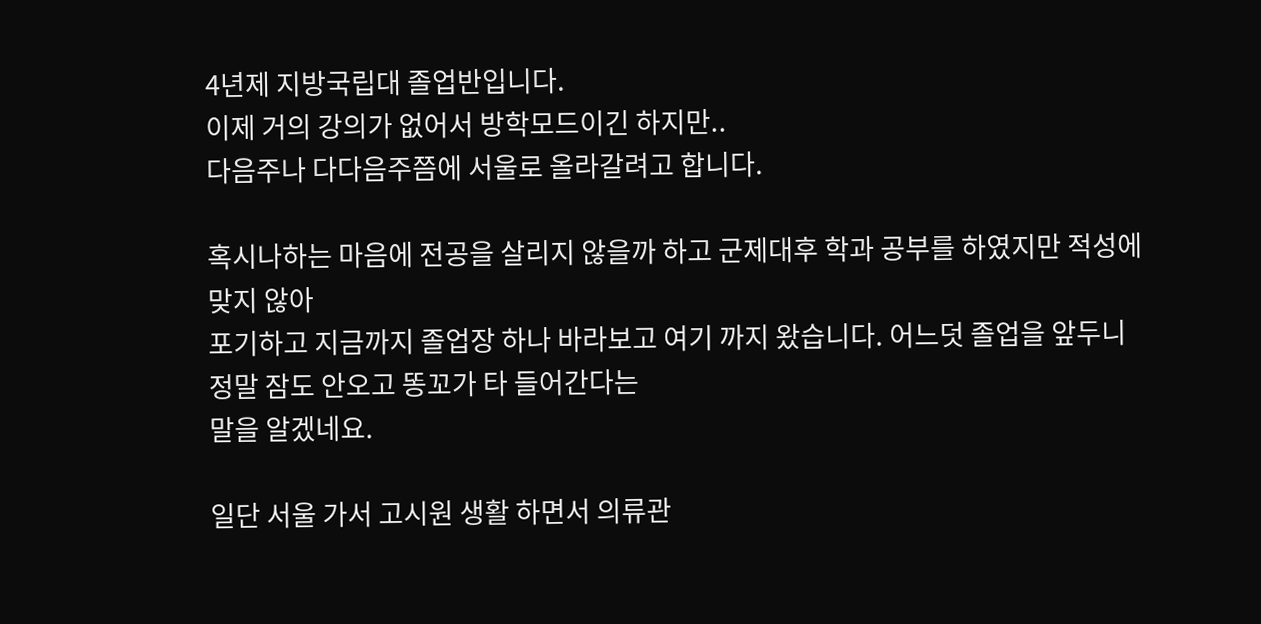4년제 지방국립대 졸업반입니다.
이제 거의 강의가 없어서 방학모드이긴 하지만..
다음주나 다다음주쯤에 서울로 올라갈려고 합니다.

혹시나하는 마음에 전공을 살리지 않을까 하고 군제대후 학과 공부를 하였지만 적성에 맞지 않아
포기하고 지금까지 졸업장 하나 바라보고 여기 까지 왔습니다. 어느덧 졸업을 앞두니 정말 잠도 안오고 똥꼬가 타 들어간다는
말을 알겠네요.

일단 서울 가서 고시원 생활 하면서 의류관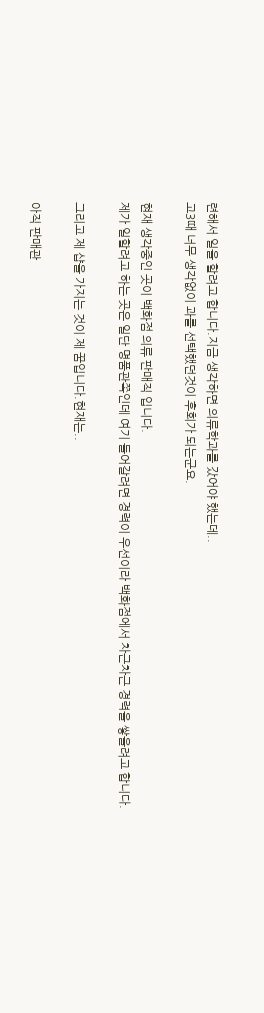련해서 일을 할려고 합니다.지금 생각하면 의류학과를 갔어야 했는데..
고3때 너무 생각없이 과를 선택했던것이 후회가 되는군요.

현재 생각중인 곳이 백화점 의류 판매직 입니다.
제가 일할려고 하는 곳은 일단 명품관쪽인데 여기 들어갈려면 경력이 우선이라 백화점에서 차근차근 경력을 쌓을려고 합니다.

그리고 제 샵을 가지는 것이 제 꿈입니다.현재는..

아직 판매관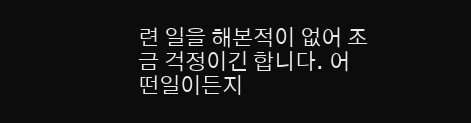련 일을 해본적이 없어 조금 걱정이긴 합니다. 어떤일이든지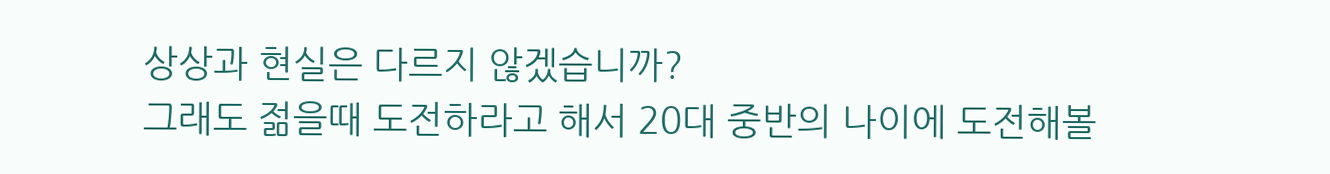상상과 현실은 다르지 않겠습니까?
그래도 젊을때 도전하라고 해서 20대 중반의 나이에 도전해볼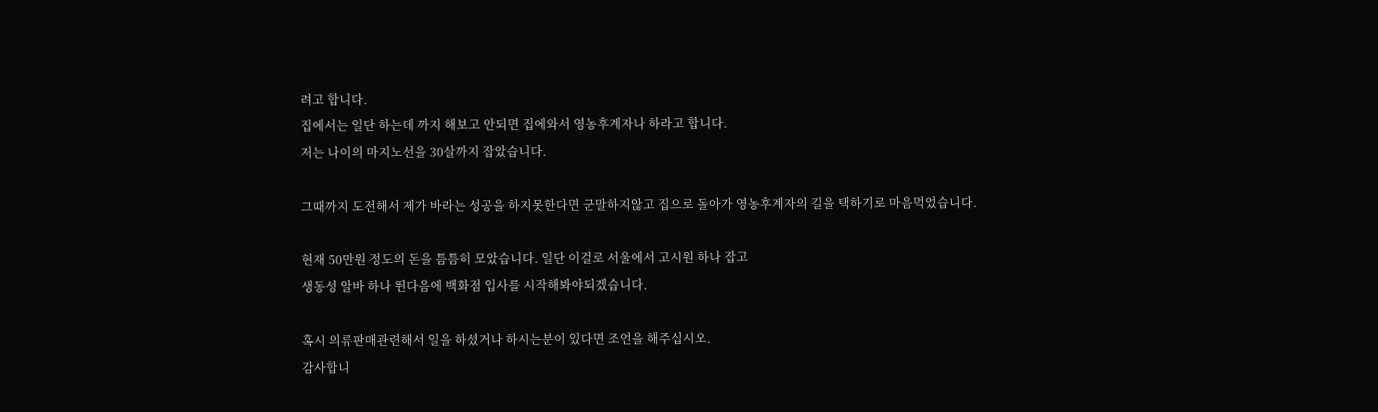려고 합니다.
집에서는 일단 하는데 까지 해보고 안되면 집에와서 영농후계자나 하라고 합니다.
저는 나이의 마지노선을 30살까지 잡았습니다.

그때까지 도전해서 제가 바라는 성공을 하지못한다면 군말하지않고 집으로 돌아가 영농후계자의 길을 택하기로 마음먹었습니다.

현재 50만원 정도의 돈을 틈틈히 모았습니다. 일단 이걸로 서울에서 고시원 하나 잡고
생동성 알바 하나 뛴다음에 백화점 입사를 시작해봐야되겠습니다.

혹시 의류판매관련해서 일을 하셨거나 하시는분이 있다면 조언을 해주십시오.
감사합니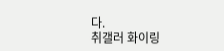다.
취갤러 화이링